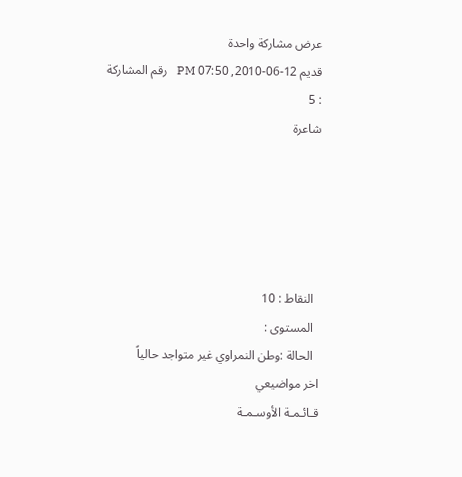عرض مشاركة واحدة
قديم 12-06-2010, 07:50 PM   رقم المشاركة : 5
شاعرة





  النقاط : 10
  المستوى :
  الحالة :وطن النمراوي غير متواجد حالياً
اخر مواضيعي
قـائـمـة الأوسـمـة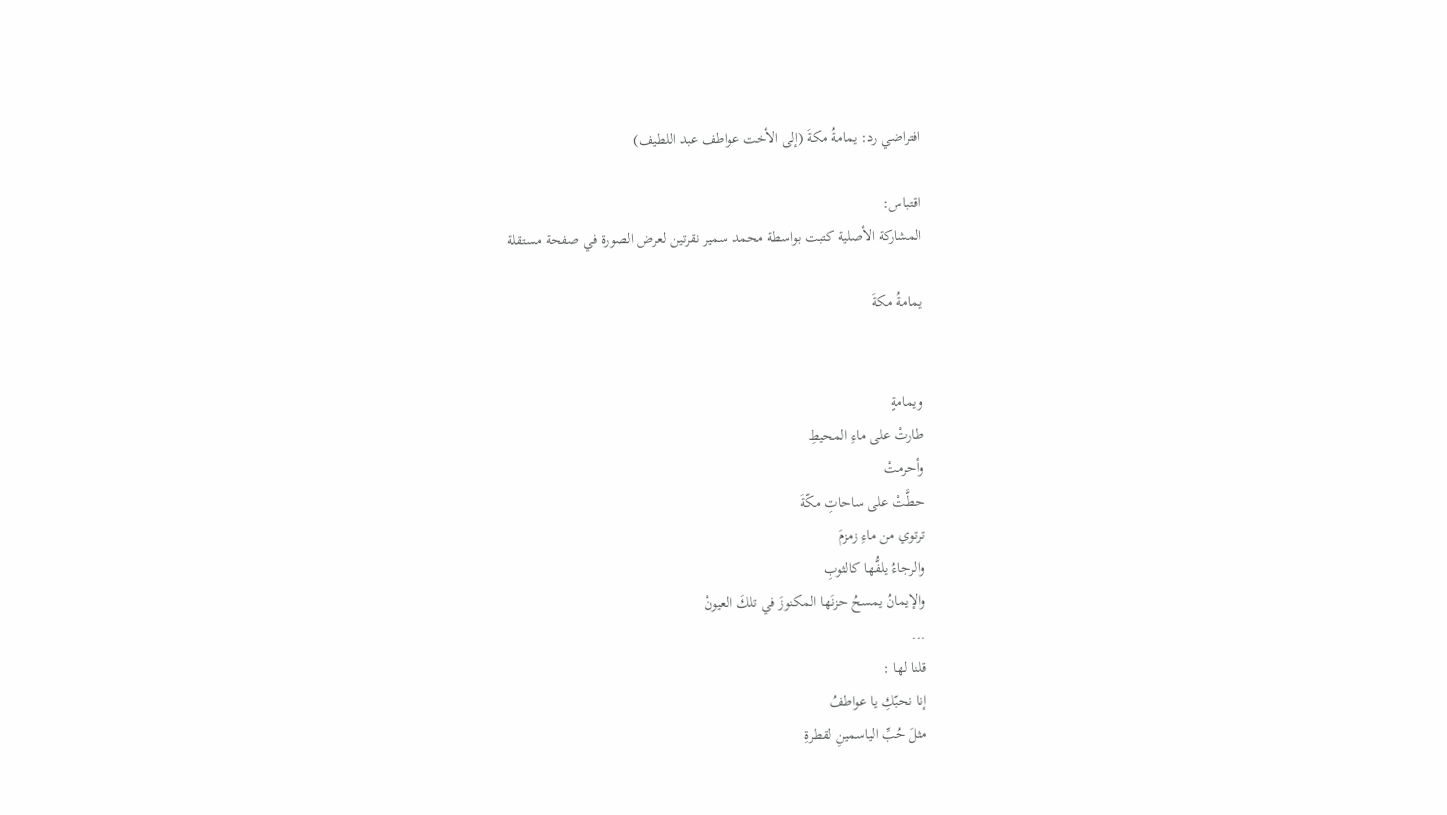افتراضي رد: يمامةُ مكةَ (إلى الأخت عواطف عبد اللطيف)

اقتباس:
المشاركة الأصلية كتبت بواسطة محمد سمير نقرتين لعرض الصورة في صفحة مستقلة

يمامةُ مكةَ


ويمامةٍ
طارتْ على ماءِ المحيطِ
وأحرمتْ
حطَّتْ على ساحاتِ مكّةَ
ترتوي من ماءِ زمزمَ
والرجاءُ يلفُّها كالثوبِ
والإيمانُ يمسحُ حزنَها المكنوزَ في تلكَ العيونْ
...
قلنا لها :
إنا نحبّكِ يا عواطفُ
مثلَ حُبِّ الياسمينِ لقطرةِ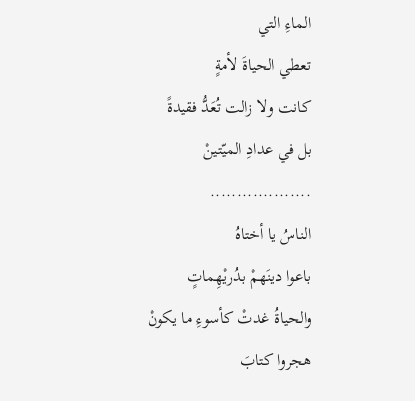الماءِ التي
تعطي الحياةَ لأمةٍ
كانت ولا زالت تُعَدُّ فقيدةً
بل في عدادِ الميّتينْ
...................
الناسُ يا أختاهُ
باعوا دينَهمْ بدُريْهِماتٍ
والحياةُ غدتْ كأسوءِ ما يكونْ
هجروا كتابَ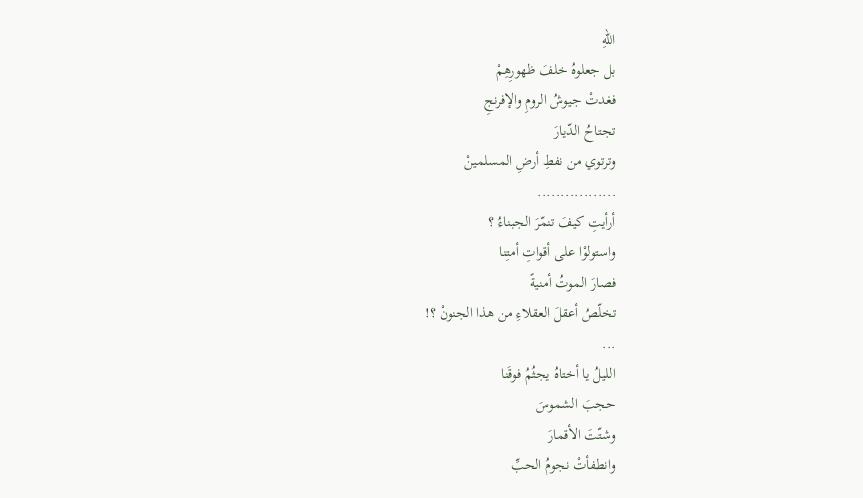اللهِ
بل جعلوهُ خلفَ ظهورِهِمْ
فغدتْ جيوشُ الرومِ والإفرنجِ
تجتاحُ الدّيارَ
وترتوي من نفطِ أرضِ المسلمينْ
.................
أرأيتِ كيفَ تنمّرَ الجبناءُ ؟
واستولوْا على أقواتِ أمتِنا
فصارَ الموتُ أمنيةً
تخلّصُ أعقلَ العقلاءِ من هذا الجنونْ ؟!
...
الليلُ يا أختاهُ يجثُمُ فوقَنا
حجبَ الشموسَ
وشتّتَ الأقمارَ
وانطفأتْ نجومُ الحبِّ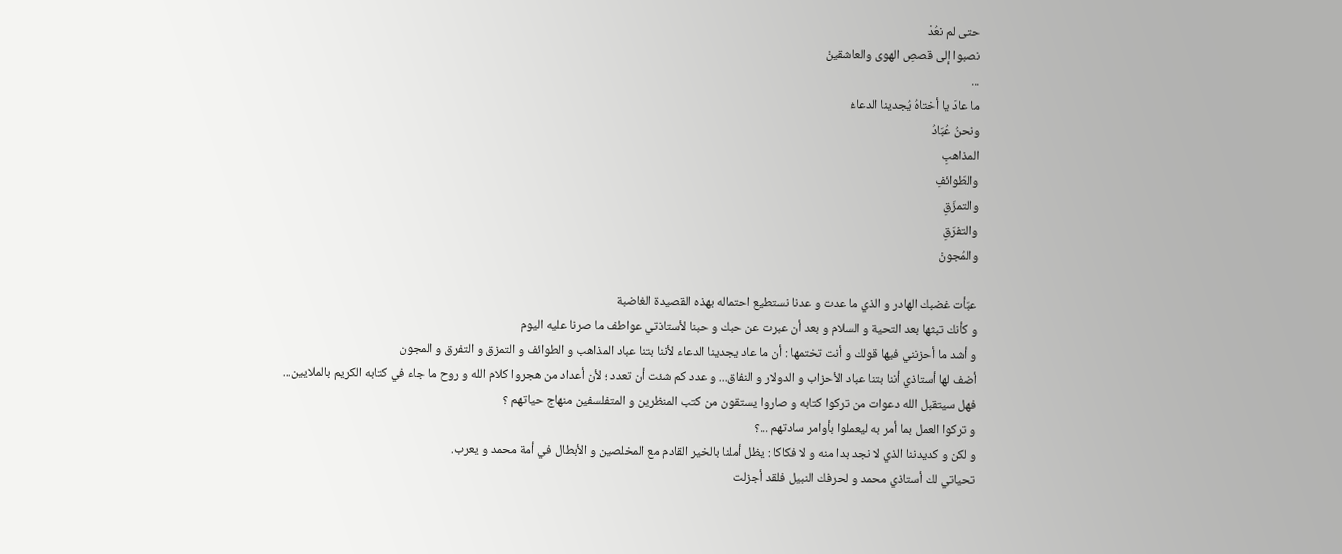حتى لم نعُدْ
نصبوا إلى قصصِ الهوى والعاشقينْ
...
ما عادَ يا أختاهُ يُجدينا الدعاءُ
ونحنُ عُبّادُ
المذاهبِ
والطّوائفِ
والتمزّقِ
والتفرّقِ
والمُجونْ

عبّأت غضبك الهادر و الذي ما عدت و عدنا نستطيع احتماله بهذه القصيدة الغاضبة
و كأنك تبثها بعد التحية و السلام و بعد أن عبرت عن حبك و حبنا لأستاذتي عواطف ما صرنا عليه اليوم
و أشد ما أحزنني فيها قولك و أنت تختمها : أن ما عاد يجدينا الدعاء لأننا بتنا عباد المذاهب و الطوائف و التمزق و التفرق و المجون
أضف لها أستاذي أننا بتنا عباد الأحزاب و الدولار و النفاق... و عدد كم شئت أن تعدد ؛ لأن أعداد من هجروا كلام الله و روح ما جاء في كتابه الكريم بالملايين...
فهل سيتقبل الله دعوات من تركوا كتابه و صاروا يستقون من كتب المنظرين و المتفلسفين منهاج حياتهم ؟
و تركوا العمل بما أمر به ليعملوا بأوامر سادتهم ...؟
و لكن و كديدننا الذي لا نجد بدا منه و لا فكاكا : يظل أملنا بالخير القادم مع المخلصين و الأبطال في أمة محمد و يعرب.
تحياتي لك أستاذي محمد و لحرفك النبيل فلقد أجزلت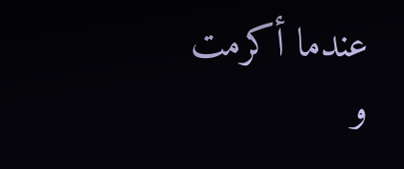عندما أكرمت
و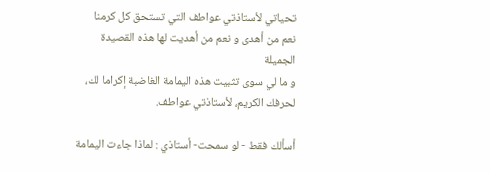تحياتي لأستاذتي عواطف التي تستحق كل كرمنا
نعم من أهدى و نعم من أهديت لها هذه القصيدة الجميلة
و ما لي سوى تثبيت هذه اليمامة الغاضبة إكراما لك، لحرفك الكريم، لأستاذتي عواطف.

أسألك فقط - لو سمحت- أستاذي : لماذا جاءت اليمامة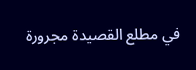في مطلع القصيدة مجرورة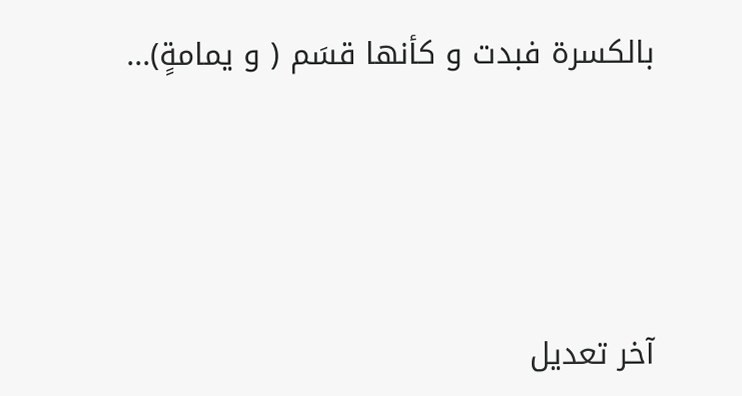بالكسرة فبدت و كأنها قسَم ( و يمامةٍ)...






آخر تعديل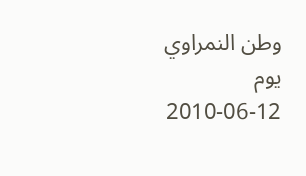وطن النمراوي يوم 12-06-2010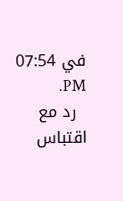في 07:54 PM.
  رد مع اقتباس